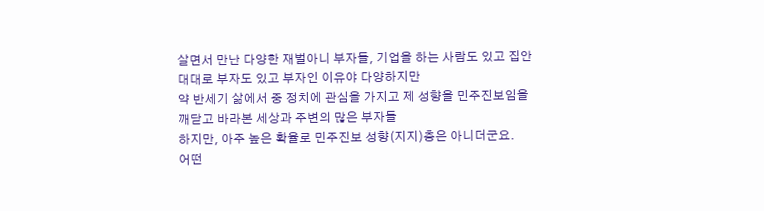살면서 만난 다양한 재벌아니 부자들, 기업을 하는 사람도 있고 집안 대대로 부자도 있고 부자인 이유야 다양하지만
약 반세기 삶에서 중 정치에 관심을 가지고 제 성향을 민주진보임을 깨닫고 바라본 세상과 주변의 많은 부자들
하지만, 아주 높은 확율로 민주진보 성향(지지)층은 아니더군요.
어떤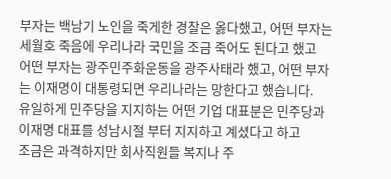부자는 백남기 노인을 죽게한 경찰은 옳다했고, 어떤 부자는 세월호 죽음에 우리나라 국민을 조금 죽어도 된다고 했고
어떤 부자는 광주민주화운동을 광주사태라 했고, 어떤 부자는 이재명이 대통령되면 우리나라는 망한다고 했습니다.
유일하게 민주당을 지지하는 어떤 기업 대표분은 민주당과 이재명 대표를 성남시절 부터 지지하고 계셨다고 하고
조금은 과격하지만 회사직원들 복지나 주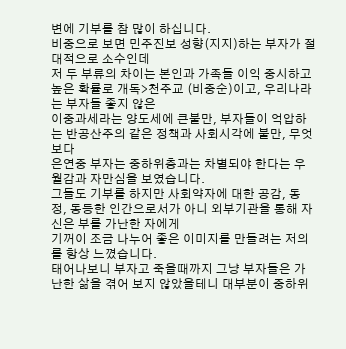변에 기부를 참 많이 하십니다.
비중으로 보면 민주진보 성향(지지)하는 부자가 절대적으로 소수인데
저 두 부류의 차이는 본인과 가족들 이익 중시하고 높은 확률로 개독>천주교 (비중순)이고, 우리나라는 부자들 좋지 않은
이중과세라는 양도세에 큰불만, 부자들이 억압하는 반공산주의 같은 정책과 사회시각에 불만, 무엇보다
은연중 부자는 중하위층과는 차별되야 한다는 우월감과 자만심을 보였습니다.
그들도 기부를 하지만 사회약자에 대한 공감, 동정, 동등한 인간으로서가 아니 외부기관을 통해 자신은 부를 가난한 자에게
기꺼이 조금 나누어 좋은 이미지를 만들려는 저의를 항상 느꼈습니다.
태어나보니 부자고 죽을때까지 그냥 부자들은 가난한 삶을 겪어 보지 않았을테니 대부분이 중하위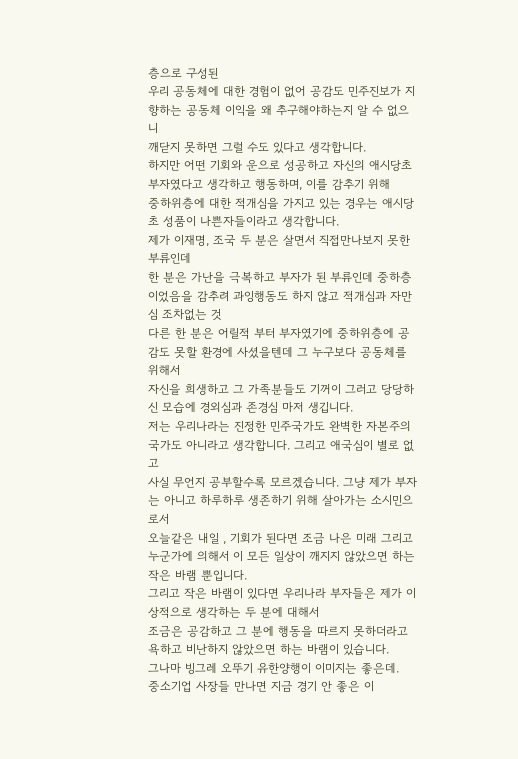층으로 구성된
우리 공동체에 대한 경험이 없어 공감도 민주진보가 지향하는 공동체 이익을 왜 추구해야하는지 알 수 없으니
깨닫지 못하면 그럴 수도 있다고 생각합니다.
하지만 어떤 기회와 운으로 성공하고 자신의 애시당초 부자였다고 생각하고 행동하며, 이를 감추기 위해
중하위층에 대한 적개심을 가지고 있는 경우는 애시당초 성품이 나쁜자들이라고 생각합니다.
제가 이재명, 조국 두 분은 살면서 직접만나보지 못한 부류인데
한 분은 가난을 극복하고 부자가 된 부류인데 중하층이었음을 감추려 과잉행동도 하지 않고 적개심과 자만심 조차없는 것
다른 한 분은 어릴적 부터 부자였기에 중하위층에 공감도 못할 환경에 사셨을텐데 그 누구보다 공동체를 위해서
자신을 희생하고 그 가족분들도 기꺼이 그러고 당당하신 모습에 경외심과 존경심 마저 생깁니다.
저는 우리나라는 진정한 민주국가도 완벽한 자본주의 국가도 아니라고 생각합니다. 그리고 애국심이 별로 없고
사실 무언지 공부할수록 모르겠습니다. 그냥 제가 부자는 아니고 하루하루 생존하기 위해 살아가는 소시민으로서
오늘같은 내일 , 기회가 된다면 조금 나은 미래 그리고 누군가에 의해서 이 모든 일상이 깨지지 않았으면 하는
작은 바램 뿐입니다.
그리고 작은 바램이 있다면 우리나라 부자들은 제가 이상적으로 생각하는 두 분에 대해서
조금은 공감하고 그 분에 행동을 따르지 못하더라고 욕하고 비난하지 않았으면 하는 바램이 있습니다.
그나마 빙그레 오뚜기 유한양행이 이미지는 좋은데.
중소기업 사장들 만나면 지금 경기 안 좋은 이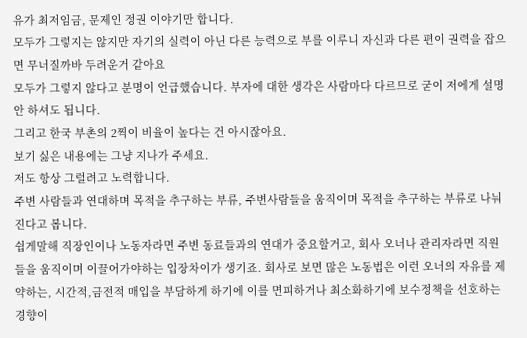유가 최저임금, 문제인 정권 이야기만 합니다.
모두가 그렇지는 않지만 자기의 실력이 아닌 다른 능력으로 부를 이루니 자신과 다른 편이 권력을 잡으면 무너질까바 두려운거 같아요
모두가 그렇지 않다고 분명이 언급했습니다. 부자에 대한 생각은 사람마다 다르므로 굳이 저에게 설명 안 하셔도 됩니다.
그리고 한국 부촌의 2찍이 비율이 높다는 건 아시잖아요.
보기 싫은 내용에는 그냥 지나가 주세요.
저도 항상 그럴려고 노력합니다.
주변 사람들과 연대하며 목적을 추구하는 부류, 주변사람들을 움직이며 목적을 추구하는 부류로 나눠진다고 봅니다.
쉽게말해 직장인이나 노동자라면 주변 동료들과의 연대가 중요할거고, 회사 오너나 관리자라면 직원들을 움직이며 이끌어가야하는 입장차이가 생기죠. 회사로 보면 많은 노동법은 이런 오너의 자유를 제약하는, 시간적,금전적 매입을 부담하게 하기에 이를 면피하거나 최소화하기에 보수정책을 선호하는 경향이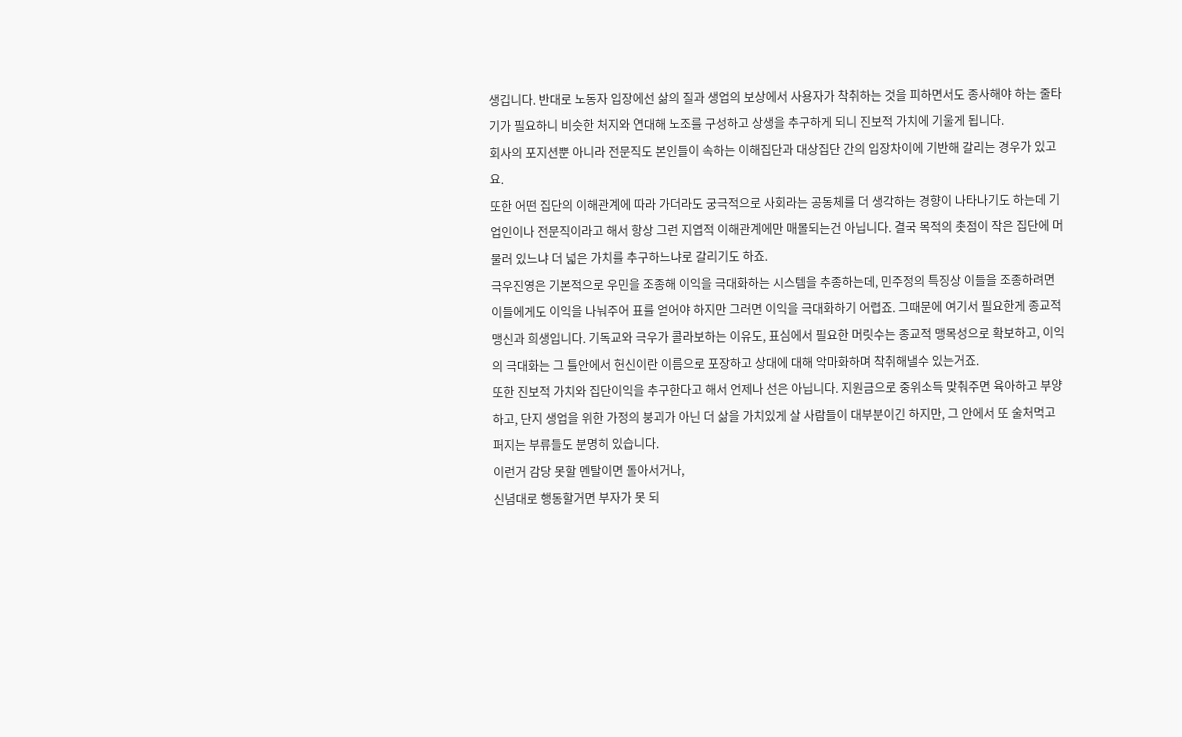생깁니다. 반대로 노동자 입장에선 삶의 질과 생업의 보상에서 사용자가 착취하는 것을 피하면서도 종사해야 하는 줄타기가 필요하니 비슷한 처지와 연대해 노조를 구성하고 상생을 추구하게 되니 진보적 가치에 기울게 됩니다.
회사의 포지션뿐 아니라 전문직도 본인들이 속하는 이해집단과 대상집단 간의 입장차이에 기반해 갈리는 경우가 있고요.
또한 어떤 집단의 이해관계에 따라 가더라도 궁극적으로 사회라는 공동체를 더 생각하는 경향이 나타나기도 하는데 기업인이나 전문직이라고 해서 항상 그런 지엽적 이해관계에만 매몰되는건 아닙니다. 결국 목적의 촛점이 작은 집단에 머물러 있느냐 더 넓은 가치를 추구하느냐로 갈리기도 하죠.
극우진영은 기본적으로 우민을 조종해 이익을 극대화하는 시스템을 추종하는데, 민주정의 특징상 이들을 조종하려면 이들에게도 이익을 나눠주어 표를 얻어야 하지만 그러면 이익을 극대화하기 어렵죠. 그때문에 여기서 필요한게 종교적 맹신과 희생입니다. 기독교와 극우가 콜라보하는 이유도, 표심에서 필요한 머릿수는 종교적 맹목성으로 확보하고, 이익의 극대화는 그 틀안에서 헌신이란 이름으로 포장하고 상대에 대해 악마화하며 착취해낼수 있는거죠.
또한 진보적 가치와 집단이익을 추구한다고 해서 언제나 선은 아닙니다. 지원금으로 중위소득 맞춰주면 육아하고 부양하고, 단지 생업을 위한 가정의 붕괴가 아닌 더 삶을 가치있게 살 사람들이 대부분이긴 하지만, 그 안에서 또 술처먹고 퍼지는 부류들도 분명히 있습니다.
이런거 감당 못할 멘탈이면 돌아서거나,
신념대로 행동할거면 부자가 못 되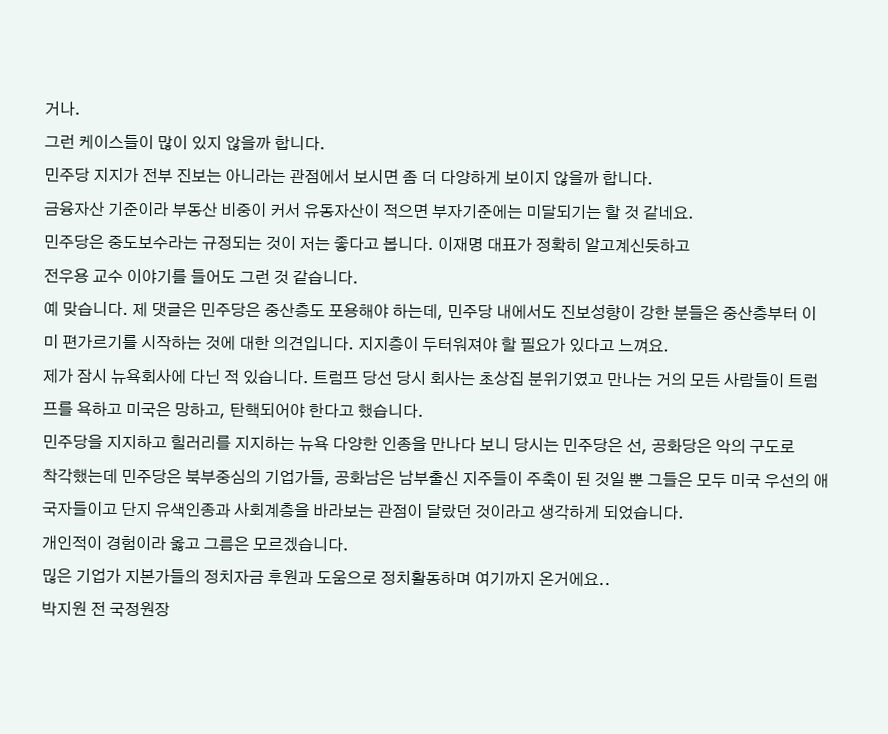거나.
그런 케이스들이 많이 있지 않을까 합니다.
민주당 지지가 전부 진보는 아니라는 관점에서 보시면 좀 더 다양하게 보이지 않을까 합니다.
금융자산 기준이라 부동산 비중이 커서 유동자산이 적으면 부자기준에는 미달되기는 할 것 같네요.
민주당은 중도보수라는 규정되는 것이 저는 좋다고 봅니다. 이재명 대표가 정확히 알고계신듯하고
전우용 교수 이야기를 들어도 그런 것 같습니다.
예 맞습니다. 제 댓글은 민주당은 중산층도 포용해야 하는데, 민주당 내에서도 진보성향이 강한 분들은 중산층부터 이미 편가르기를 시작하는 것에 대한 의견입니다. 지지층이 두터워져야 할 필요가 있다고 느껴요.
제가 잠시 뉴욕회사에 다닌 적 있습니다. 트럼프 당선 당시 회사는 초상집 분위기였고 만나는 거의 모든 사람들이 트럼프를 욕하고 미국은 망하고, 탄핵되어야 한다고 했습니다.
민주당을 지지하고 힐러리를 지지하는 뉴욕 다양한 인종을 만나다 보니 당시는 민주당은 선, 공화당은 악의 구도로
착각했는데 민주당은 북부중심의 기업가들, 공화남은 남부출신 지주들이 주축이 된 것일 뿐 그들은 모두 미국 우선의 애국자들이고 단지 유색인종과 사회계층을 바라보는 관점이 달랐던 것이라고 생각하게 되었습니다.
개인적이 경험이라 옳고 그름은 모르겠습니다.
믾은 기업가 지본가들의 정치자금 후원과 도움으로 정치활동하며 여기까지 온거에요..
박지원 전 국정원장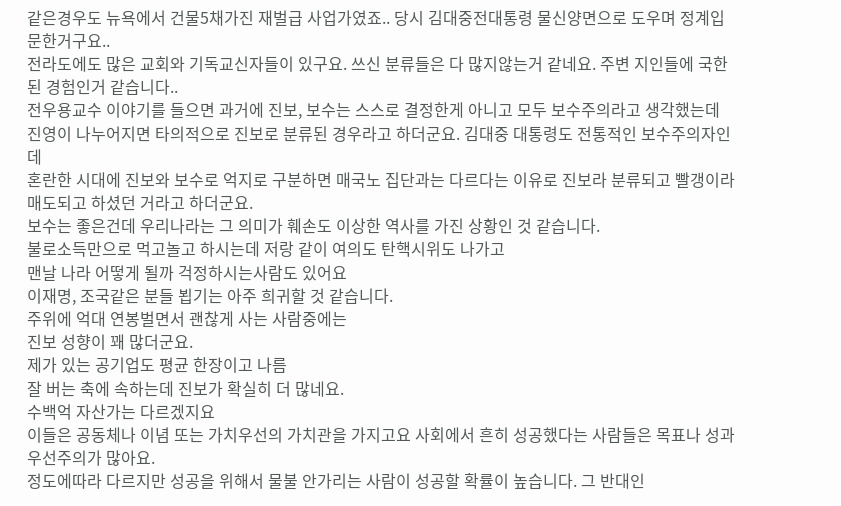같은경우도 뉴욕에서 건물5채가진 재벌급 사업가였죠.. 당시 김대중전대통령 물신양면으로 도우며 정계입문한거구요..
전라도에도 많은 교회와 기독교신자들이 있구요. 쓰신 분류들은 다 많지않는거 같네요. 주변 지인들에 국한된 경험인거 같습니다..
전우용교수 이야기를 들으면 과거에 진보, 보수는 스스로 결정한게 아니고 모두 보수주의라고 생각했는데
진영이 나누어지면 타의적으로 진보로 분류된 경우라고 하더군요. 김대중 대통령도 전통적인 보수주의자인데
혼란한 시대에 진보와 보수로 억지로 구분하면 매국노 집단과는 다르다는 이유로 진보라 분류되고 빨갱이라 매도되고 하셨던 거라고 하더군요.
보수는 좋은건데 우리나라는 그 의미가 훼손도 이상한 역사를 가진 상황인 것 같습니다.
불로소득만으로 먹고놀고 하시는데 저랑 같이 여의도 탄핵시위도 나가고
맨날 나라 어떻게 될까 걱정하시는사람도 있어요
이재명, 조국같은 분들 뵙기는 아주 희귀할 것 같습니다.
주위에 억대 연봉벌면서 괜찮게 사는 사람중에는
진보 성향이 꽤 많더군요.
제가 있는 공기업도 평균 한장이고 나름
잘 버는 축에 속하는데 진보가 확실히 더 많네요.
수백억 자산가는 다르겠지요
이들은 공동체나 이념 또는 가치우선의 가치관을 가지고요 사회에서 흔히 성공했다는 사람들은 목표나 성과 우선주의가 많아요.
정도에따라 다르지만 성공을 위해서 물불 안가리는 사람이 성공할 확률이 높습니다. 그 반대인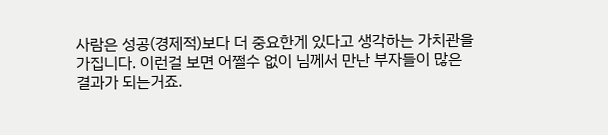사람은 성공(경제적)보다 더 중요한게 있다고 생각하는 가치관을 가집니다. 이런걸 보면 어쩔수 없이 님께서 만난 부자들이 많은 결과가 되는거죠.